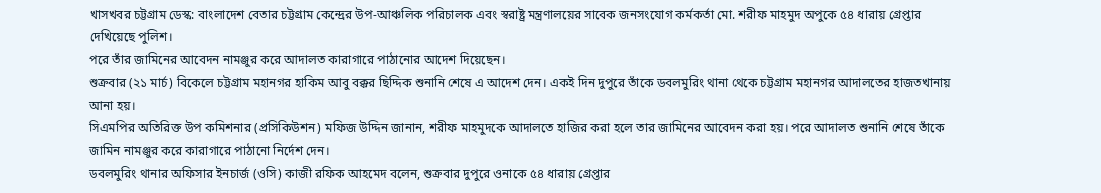খাসখবর চট্টগ্রাম ডেস্ক: বাংলাদেশ বেতার চট্টগ্রাম কেন্দ্রের উপ-আঞ্চলিক পরিচালক এবং স্বরাষ্ট্র মন্ত্রণালয়ের সাবেক জনসংযোগ কর্মকর্তা মো. শরীফ মাহমুদ অপুকে ৫৪ ধারায় গ্রেপ্তার দেখিয়েছে পুলিশ।
পরে তাঁর জামিনের আবেদন নামঞ্জুর করে আদালত কারাগারে পাঠানোর আদেশ দিয়েছেন।
শুক্রবার (২১ মার্চ) বিকেলে চট্টগ্রাম মহানগর হাকিম আবু বক্কর ছিদ্দিক শুনানি শেষে এ আদেশ দেন। একই দিন দুপুরে তাঁকে ডবলমুরিং থানা থেকে চট্টগ্রাম মহানগর আদালতের হাজতখানায় আনা হয়।
সিএমপির অতিরিক্ত উপ কমিশনার (প্রসিকিউশন) মফিজ উদ্দিন জানান, শরীফ মাহমুদকে আদালতে হাজির করা হলে তার জামিনের আবেদন করা হয়। পরে আদালত শুনানি শেষে তাঁকে জামিন নামঞ্জুর করে কারাগারে পাঠানো নির্দেশ দেন।
ডবলমুরিং থানার অফিসার ইনচার্জ (ওসি) কাজী রফিক আহমেদ বলেন, শুক্রবার দুপুরে ওনাকে ৫৪ ধারায় গ্রেপ্তার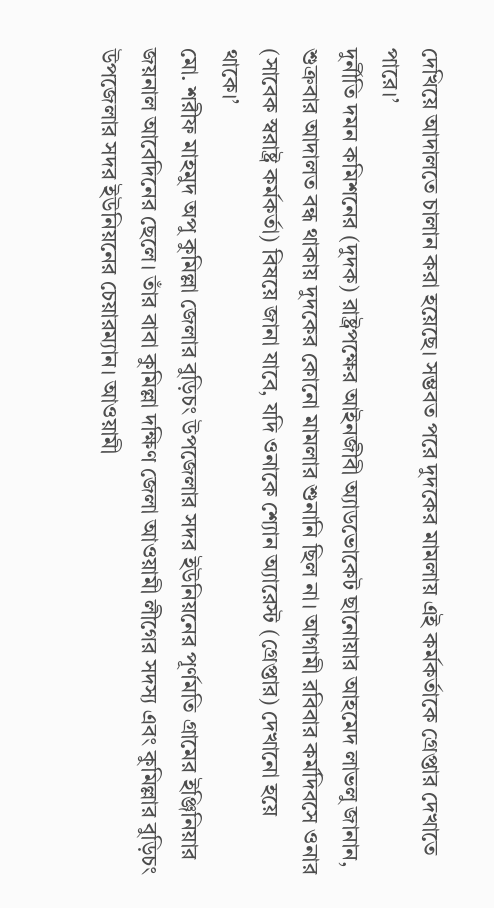দেখিয়ে আদালতে চালান করা হয়েছে। সম্ভবত পরে দুদকের মামলায় এই কর্মকর্তাকে গ্রেপ্তার দেখাতে পারে।’
দুর্নীতি দমন কমিশনের (দুদক) রাষ্ট্রপক্ষের আইনজীবী অ্যাডভোকেট ছানোয়ার আহমেদ লাভলু জানান, শুক্রবার আদালত বন্ধ থাকায় দুদকের কোনো মামলার শুনানি ছিল না। আগামী রবিবার কর্মদিবসে ওনার (সাবেক স্বরাষ্ট্র কর্মকর্তা) বিষয়ে জানা যাবে, যদি ওনাকে শ্যোন অ্যারেস্ট (গ্রেপ্তার) দেখানো হয়ে থাকে।’
মো. শরীফ মাহমুদ অপু কুমিল্লা জেলার বুড়িচং উপজেলার সদর ইউনিয়নের পূর্ণমতি গ্রামের ইঞ্জিনিয়ার জয়নাল আবেদিনের ছেলে। তাঁর বাবা কুমিল্লা দক্ষিণ জেলা আওয়ামী লীগের সদস্য এবং কুমিল্লার বুড়িচং উপজেলার সদর ইউনিয়নের চেয়ারম্যান। আওয়ামী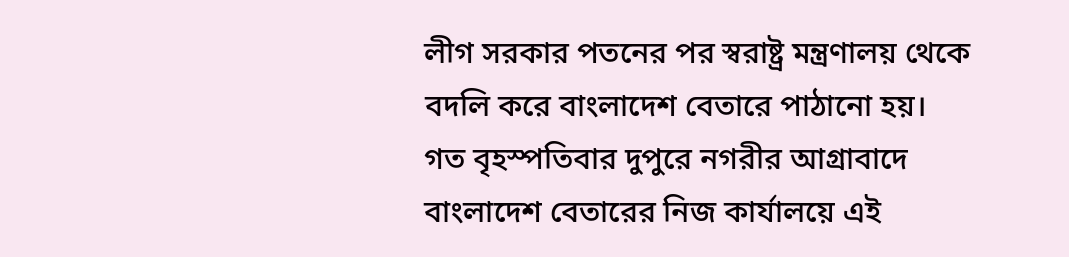লীগ সরকার পতনের পর স্বরাষ্ট্র মন্ত্রণালয় থেকে বদলি করে বাংলাদেশ বেতারে পাঠানো হয়।
গত বৃহস্পতিবার দুপুরে নগরীর আগ্রাবাদে বাংলাদেশ বেতারের নিজ কার্যালয়ে এই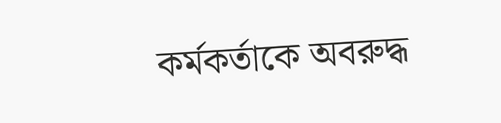কর্মকর্তাকে অবরুদ্ধ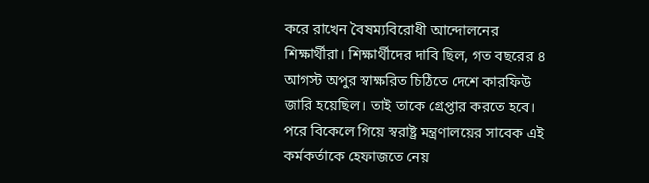করে রাখেন বৈষম্যবিরোধী আন্দোলনের শিক্ষার্থীরা। শিক্ষার্থীদের দাবি ছিল, গত বছরের ৪ আগস্ট অপুর স্বাক্ষরিত চিঠিতে দেশে কারফিউ জারি হয়েছিল। তাই তাকে গ্রেপ্তার করতে হবে।
পরে বিকেলে গিয়ে স্বরাষ্ট্র মন্ত্রণালয়ের সাবেক এই কর্মকর্তাকে হেফাজতে নেয়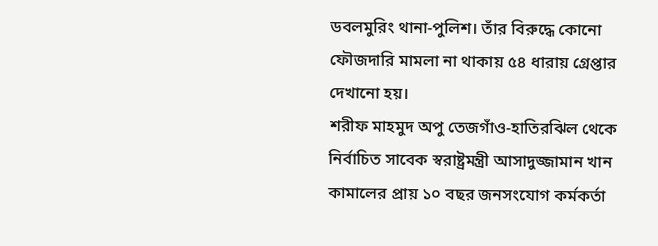ডবলমুরিং থানা-পুলিশ। তাঁর বিরুদ্ধে কোনো ফৌজদারি মামলা না থাকায় ৫৪ ধারায় গ্রেপ্তার দেখানো হয়।
শরীফ মাহমুদ অপু তেজগাঁও-হাতিরঝিল থেকে নির্বাচিত সাবেক স্বরাষ্ট্রমন্ত্রী আসাদুজ্জামান খান কামালের প্রায় ১০ বছর জনসংযোগ কর্মকর্তা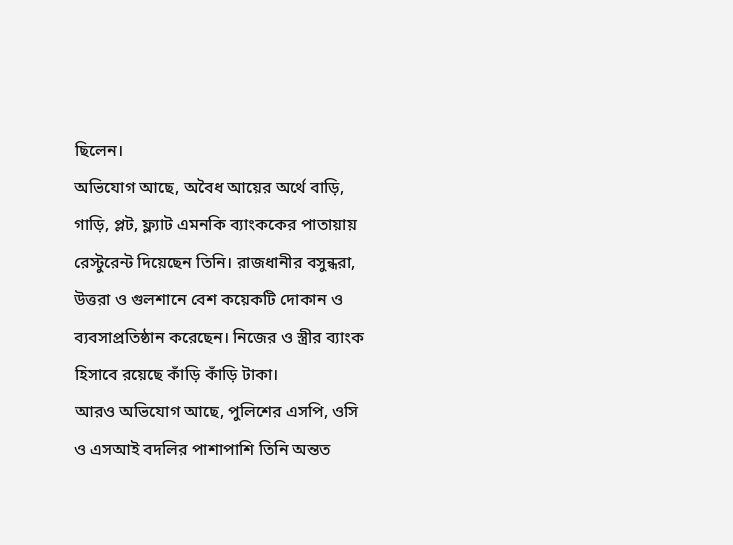ছিলেন।
অভিযোগ আছে, অবৈধ আয়ের অর্থে বাড়ি, গাড়ি, প্লট, ফ্ল্যাট এমনকি ব্যাংককের পাতায়ায় রেস্টুরেন্ট দিয়েছেন তিনি। রাজধানীর বসুন্ধরা, উত্তরা ও গুলশানে বেশ কয়েকটি দোকান ও ব্যবসাপ্রতিষ্ঠান করেছেন। নিজের ও স্ত্রীর ব্যাংক হিসাবে রয়েছে কাঁড়ি কাঁড়ি টাকা।
আরও অভিযোগ আছে, পুলিশের এসপি, ওসি ও এসআই বদলির পাশাপাশি তিনি অন্তত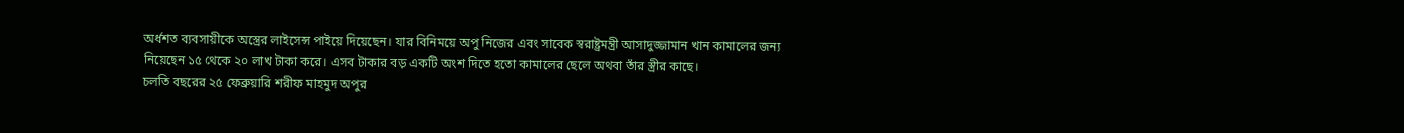অর্ধশত ব্যবসায়ীকে অস্ত্রের লাইসেন্স পাইয়ে দিয়েছেন। যার বিনিময়ে অপু নিজের এবং সাবেক স্বরাষ্ট্রমন্ত্রী আসাদুজ্জামান খান কামালের জন্য নিয়েছেন ১৫ থেকে ২০ লাখ টাকা করে। এসব টাকার বড় একটি অংশ দিতে হতো কামালের ছেলে অথবা তাঁর স্ত্রীর কাছে।
চলতি বছরের ২৫ ফেব্রুয়ারি শরীফ মাহমুদ অপুর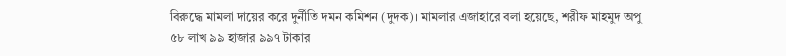বিরুদ্ধে মামলা দায়ের করে দুর্নীতি দমন কমিশন (দুদক)। মামলার এজাহারে বলা হয়েছে, শরীফ মাহমুদ অপু ৫৮ লাখ ৯৯ হাজার ৯৯৭ টাকার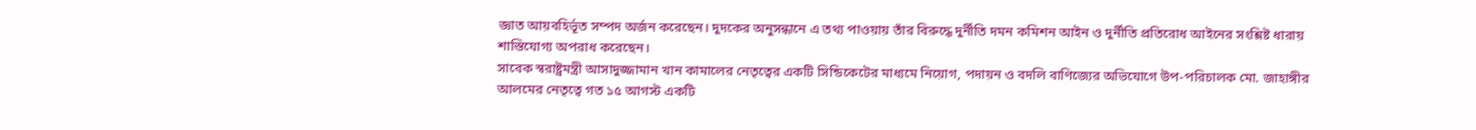জ্ঞাত আয়বহির্ভূত সম্পদ অর্জন করেছেন। দুদকের অনুসন্ধানে এ তথ্য পাওয়ায় তাঁর বিরুদ্ধে দুর্নীতি দমন কমিশন আইন ও দুর্নীতি প্রতিরোধ আইনের সংশ্লিষ্ট ধারায় শাস্তিযোগ্য অপরাধ করেছেন।
সাবেক স্বরাষ্ট্রমন্ত্রী আসাদুজ্জামান খান কামালের নেতৃত্বের একটি সিন্ডিকেটের মাধ্যমে নিয়োগ, পদায়ন ও বদলি বাণিজ্যের অভিযোগে উপ-পরিচালক মো. জাহাঙ্গীর আলমের নেতৃত্বে গত ১৫ আগস্ট একটি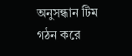অনুসন্ধান টিম গঠন করে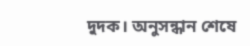দুদক। অনুসন্ধান শেষে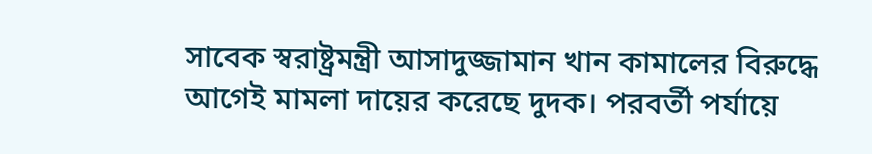সাবেক স্বরাষ্ট্রমন্ত্রী আসাদুজ্জামান খান কামালের বিরুদ্ধে আগেই মামলা দায়ের করেছে দুদক। পরবর্তী পর্যায়ে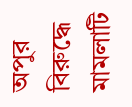অপুর বিরুদ্ধে মামলাটি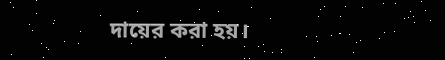দায়ের করা হয়।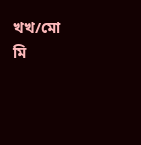খখ/মো মি